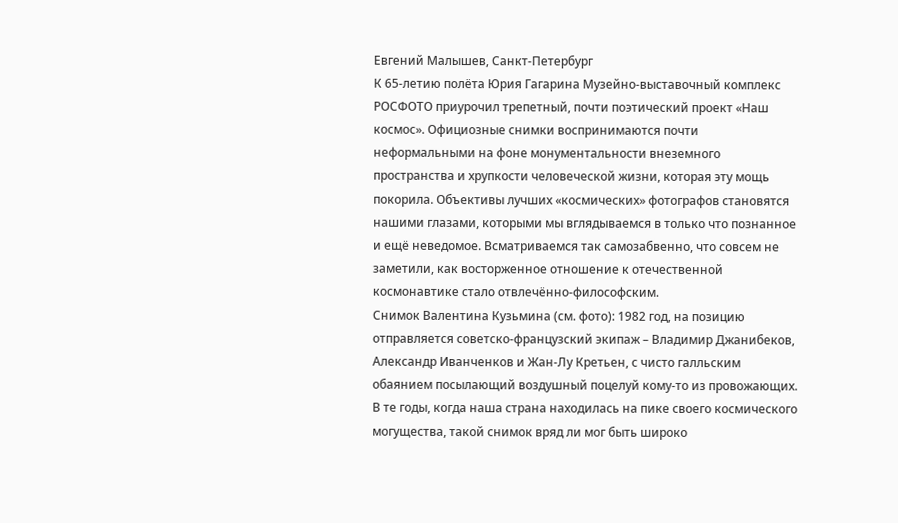Евгений Малышев, Санкт-Петербург
К 65‑летию полёта Юрия Гагарина Музейно-выставочный комплекс РОСФОТО приурочил трепетный, почти поэтический проект «Наш космос». Официозные снимки воспринимаются почти неформальными на фоне монументальности внеземного пространства и хрупкости человеческой жизни, которая эту мощь покорила. Объективы лучших «космических» фотографов становятся нашими глазами, которыми мы вглядываемся в только что познанное и ещё неведомое. Всматриваемся так самозабвенно, что совсем не заметили, как восторженное отношение к отечественной космонавтике стало отвлечённо-философским.
Снимок Валентина Кузьмина (см. фото): 1982 год, на позицию отправляется советско-французский экипаж – Владимир Джанибеков, Александр Иванченков и Жан-Лу Кретьен, с чисто галльским обаянием посылающий воздушный поцелуй кому-то из провожающих. В те годы, когда наша страна находилась на пике своего космического могущества, такой снимок вряд ли мог быть широко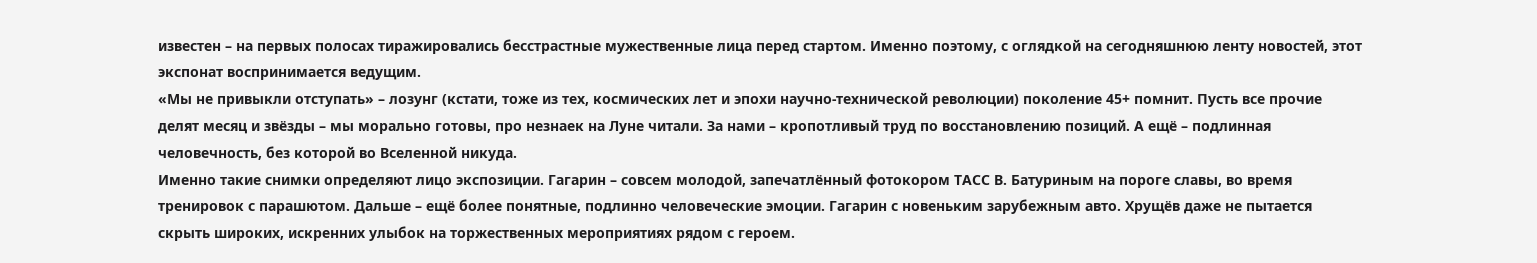известен – на первых полосах тиражировались бесстрастные мужественные лица перед стартом. Именно поэтому, с оглядкой на сегодняшнюю ленту новостей, этот экспонат воспринимается ведущим.
«Мы не привыкли отступать» – лозунг (кстати, тоже из тех, космических лет и эпохи научно-технической революции) поколение 45+ помнит. Пусть все прочие делят месяц и звёзды – мы морально готовы, про незнаек на Луне читали. За нами – кропотливый труд по восстановлению позиций. А ещё – подлинная человечность, без которой во Вселенной никуда.
Именно такие снимки определяют лицо экспозиции. Гагарин – совсем молодой, запечатлённый фотокором ТАСС В. Батуриным на пороге славы, во время тренировок с парашютом. Дальше – ещё более понятные, подлинно человеческие эмоции. Гагарин с новеньким зарубежным авто. Хрущёв даже не пытается скрыть широких, искренних улыбок на торжественных мероприятиях рядом с героем.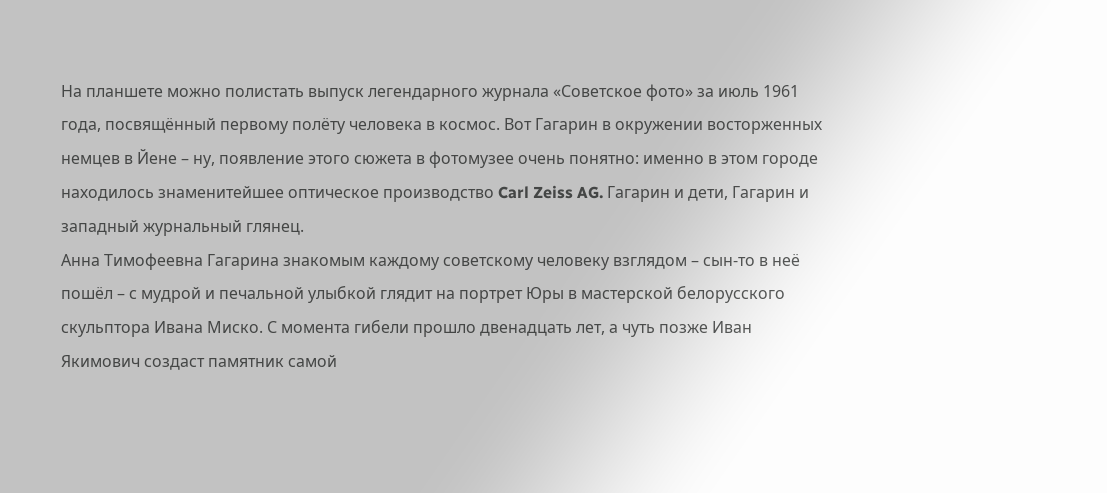На планшете можно полистать выпуск легендарного журнала «Советское фото» за июль 1961 года, посвящённый первому полёту человека в космос. Вот Гагарин в окружении восторженных немцев в Йене – ну, появление этого сюжета в фотомузее очень понятно: именно в этом городе находилось знаменитейшее оптическое производство Carl Zeiss AG. Гагарин и дети, Гагарин и западный журнальный глянец.
Анна Тимофеевна Гагарина знакомым каждому советскому человеку взглядом – сын-то в неё пошёл – с мудрой и печальной улыбкой глядит на портрет Юры в мастерской белорусского скульптора Ивана Миско. С момента гибели прошло двенадцать лет, а чуть позже Иван Якимович создаст памятник самой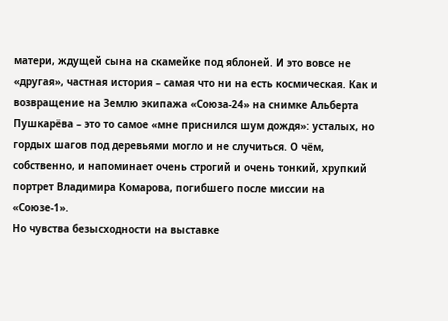матери, ждущей сына на скамейке под яблоней. И это вовсе не «другая», частная история – самая что ни на есть космическая. Как и возвращение на Землю экипажа «Союза-24» на снимке Альберта Пушкарёва – это то самое «мне приснился шум дождя»: усталых, но гордых шагов под деревьями могло и не случиться. О чём, собственно, и напоминает очень строгий и очень тонкий, хрупкий портрет Владимира Комарова, погибшего после миссии на «Союзе-1».
Но чувства безысходности на выставке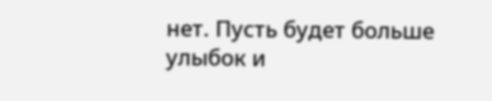нет. Пусть будет больше улыбок и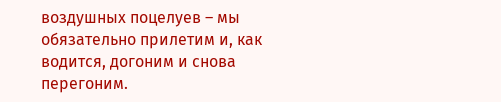воздушных поцелуев – мы обязательно прилетим и, как водится, догоним и снова перегоним.